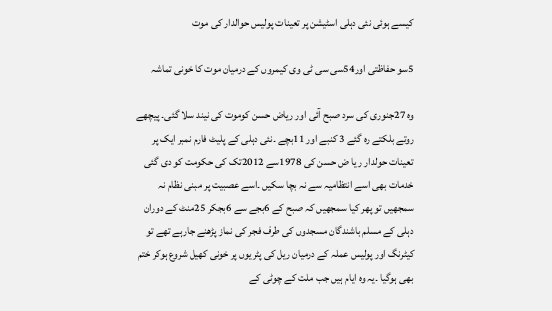کیسے ہوئی نئی دہلی اسٹیشن پر تعینات پولیس حوالدار کی موت

5سو حفاظتی اور54سی سی ٹی وی کیمروں کے درمیان موت کا خونی تماشہ

وہ 27جنوری کی سرد صبح آئی اور ریاض حسن کوموت کی نیند سلا گئی۔ پیچھے روتے بلکتے رہ گئے 3 کنبے اور 11بچے ۔نئی دہلی کے پلیٹ فارم نمبر ایک پر تعینات حولدار ر یا ض حسن کی 1978سے 2012تک کی حکومت کو دی گئی خدمات بھی اسے انتظامیہ سے نہ بچا سکیں ۔اسے عصبیت پر مبنی نظام نہ سمجھیں تو پھر کیا سمجھیں کہ صبح کے 6بجے سے 6بجکر 25منٹ کے دوران دہلی کے مسلم باشندگان مسجدوں کی طرف فجر کی نماز پڑھنے جارہے تھے تو کیٹرنگ اور پولیس عملہ کے درمیان ریل کی پٹریوں پر خونی کھیل شروع ہوکر ختم بھی ہوگیا ۔یہ وہ ایام ہیں جب ملت کے چوٹی کے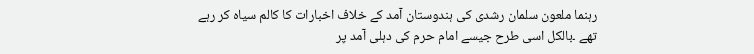رہنما ملعون سلمان رشدی کی ہندوستان آمد کے خلاف اخبارات کا کالم سیاہ کر رہے تھے ۔بالکل اسی طرح جیسے امام حرم کی دہلی آمد پر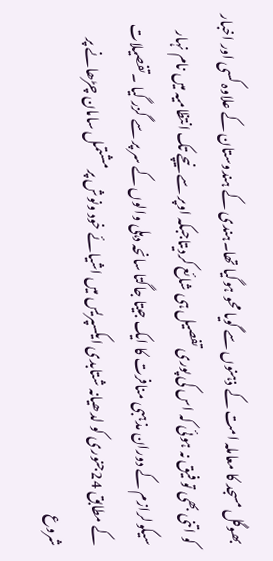بھوگل مسجد کا معاملہ امت کے ذہنوں سے گویا محو ہوگیا تھا۔ہندی کے ہندوستان کے علاوہ کسی اور اخبار کو اتنی بھی تو فیق نہ ہوئی کہ اس کی پوری تفصیل ہی شائع کردیتاجبکہ اوپر سے نیچے تک انتظامیہ میں نام نہار سیکولرازم کے دوران مذہبی منافرت کا ایک جیتا جاگتا سانحہ دہلی والوں کے سر پر سے گزر گیا ۔تفصیلات کے مطابق 24جنوری کو لدھیانہ شتابدی ایکسپریس میں اشیائے خود ونوش پر مشتمل سامان چڑھانے پر شروع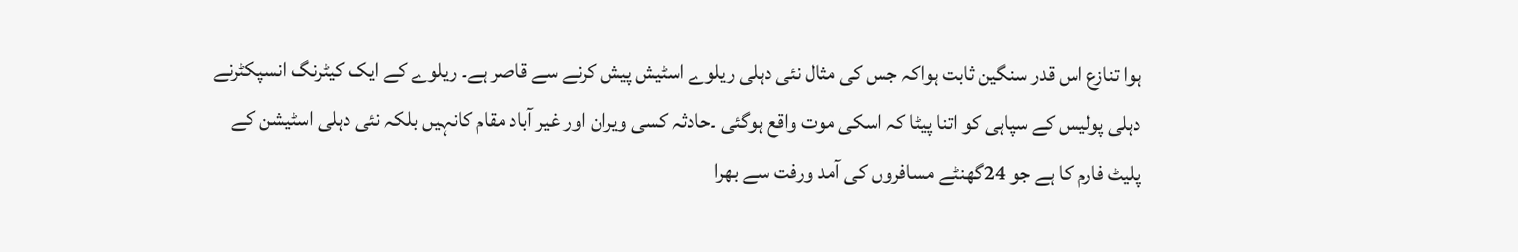ہوا تنازع اس قدر سنگین ثابت ہواکہ جس کی مثال نئی دہلی ریلوے اسٹیش پیش کرنے سے قاصر ہے۔ ریلوے کے ایک کیٹرنگ انسپکٹرنے دہلی پولیس کے سپاہی کو اتنا پیٹا کہ اسکی موت واقع ہوگئی ۔حادثہ کسی ویران اور غیر آباد مقام کانہیں بلکہ نئی دہلی اسٹیشن کے پلیٹ فارم کا ہے جو 24گھنٹے مسافروں کی آمد ورفت سے بھرا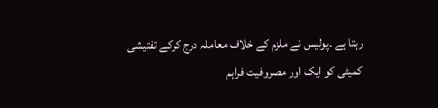رہتا ہے ۔پولیس نے ملزم کے خلاف معاملہ درج کرکے تفتیشی کمیٹی کو ایک اور مصروفیت فراہم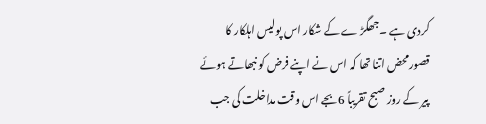کردی ہے ۔جھگڑ ے کے شکار اس پولیس اہلکار کا قصورمحض اتنا تھا کہ اس نے اپنے فرض کو نبھاتے ہوئے پیر کے روز صبح تقریباً 6بجے اس وقت مداخلت کی جب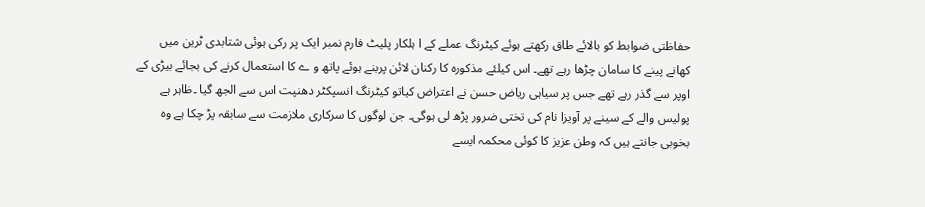حفاظتی ضوابط کو بالائے طاق رکھتے ہوئے کیٹرنگ عملے کے ا ہلکار پلیٹ فارم نمبر ایک پر رکی ہوئی شتابدی ٹرین میں کھانے پینے کا سامان چڑھا رہے تھے۔ اس کیلئے مذکورہ کا رکنان لائن پربنے ہوئے پاتھ و ے کا استعمال کرنے کی بجائے بیڑی کے اوپر سے گذر رہے تھے جس پر سیاہی ریاض حسن نے اعتراض کیاتو کیٹرنگ انسپکٹر دھنپت اس سے الجھ گیا ۔ظاہر ہے پولیس والے کے سینے پر آویزا نام کی تختی ضرور پڑھ لی ہوگی۔ جن لوگوں کا سرکاری ملازمت سے سابقہ پڑ چکا ہے وہ بخوبی جانتے ہیں کہ وطن عزیز کا کوئی محکمہ ایسے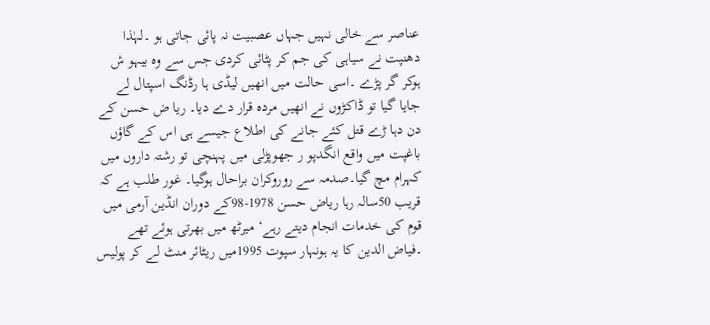عناصر سے خالی نہیں جہاں عصبیت نہ پائی جاتی ہو ۔لہٰذا دھنپت نے سیاہی کی جم کر پٹائی کردی جس سے وہ بیہو ش ہوکر گر پڑے ۔اسی حالت میں انھیں لیڈی ہا رڈنگ اسپتال لے جایا گیا تو ڈاکڑوں نے انھیں مردہ قرار دے دیا۔ ریا ض حسن کے دن دہا ڑے قتل کئے جانے کی اطلاع جیسے ہی اس کے گاؤں باغپت میں واقع انگدپو ر جھوپڑلی میں پہنچی تو رشتہ داروں میں کہرام مچ گیا۔صدمہ سے روروکران براحال ہوگیا۔ غور طلب ہے کہ قریب 50سالہ رہا ریاض حسن 1978-98کے دوران انڈین آرمی میں قوم کی خدمات انجام دیتے رہے‘ میرٹھ میں بھرتی ہوئے تھے ۔فیاض الدین کا یہ ہونہار سپوت 1995میں ریٹائر منٹ لے کر پولیس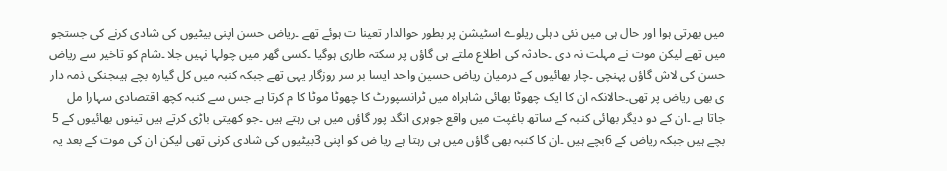میں بھرتی ہوا اور حال ہی میں نئی دہلی ریلوے اسٹیشن پر بطور حوالدار تعینا ت ہوئے تھے ۔ریاض حسن اپنی بیٹیوں کی شادی کرنے کی جستجو میں تھے لیکن موت نے مہلت نہ دی ۔حادثہ کی اطلاع ملتے ہی گاؤں پر سکتہ طاری ہوگیا ۔کسی گھر میں چولہا نہیں جلا ۔شام کو تاخیر سے ریاض حسن کی لاش گاؤں پہنچی ۔چار بھائیوں کے درمیان ریاض حسین واحد ایسا بر سر روزگار یہی تھے جبکہ کنبہ میں کل گیارہ بچے ہیںجنکی ذمہ دار ی بھی ریاض پر تھی۔حالانکہ ان کا ایک چھوٹا بھائی شاہراہ میں ٹرانسپورٹ کا چھوٹا موٹا کا م کرتا ہے جس سے کنبہ کچھ اقتصادی سہارا مل جاتا ہے ۔ان کے دو دیگر بھائی کنبہ کے ساتھ باغپت میں واقع جوہری انگد پور گاؤں میں ہی رہتے ہیں ۔جو کھیتی باڑی کرتے ہیں تینوں بھائیوں کے 5 بچے ہیں جبکہ ریاض کے 6بچے ہیں ۔ان کا کنبہ بھی گاؤں میں ہی رہتا ہے ریا ض کو اپنی 3بیٹیوں کی شادی کرنی تھی لیکن ان کی موت کے بعد یہ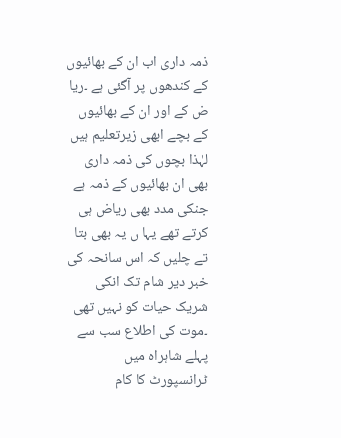ذمہ داری اب ان کے بھائیوں کے کندھوں پر آگئی ہے ۔ریا ض کے اور ان کے بھائیوں کے بچے ابھی زیرتعلیم ہیں لہٰذا بچوں کی ذمہ داری بھی ان بھائیوں کے ذمہ ہے جنکی مدد بھی ریاض ہی کرتے تھے یہا ں یہ بھی بتا تے چلیں کہ اس سانحہ کی خبر دیر شام تک انکی شریک حیات کو نہیں تھی ۔موت کی اطلاع سب سے پہلے شاہراہ میں ٹرانسپورٹ کا کام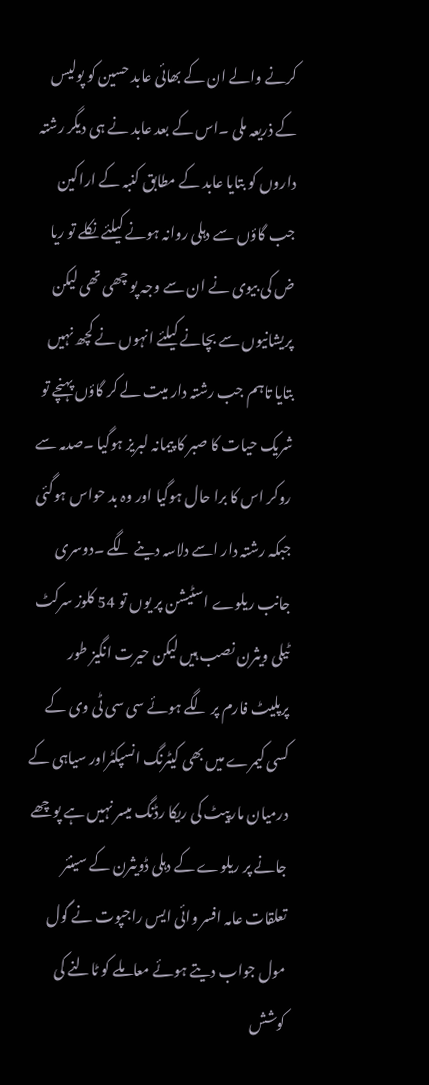کرنے والے ان کے بھائی عابد حسین کو پولیس کے ذریعہ ملی ۔اس کے بعد عابد نے ہی دیگر رشتہ داروں کو بتایا عابد کے مطابق کنبہ کے اراکین جب گاؤں سے دہلی روانہ ہونے کیلئے نکلے تو ریا ض کی بیوی نے ان سے وجہ پو چھی تھی لیکن پریشانیوں سے بچانے کیلئے انہوں نے کچھ نہیں بتایا تاہم جب رشتہ دار میت لے کر گاؤں پہنچے تو شریک حیات کا صبر کا پیمانہ لبریز ہوگیا ۔صدمہ سے روکر اس کا برا حال ہوگیا اور وہ بد حواس ہوگئی جبکہ رشتہ دار اسے دلاسہ دینے لگے ۔دوسری جانب ریلوے اسٹیشن پر یوں تو 54 کلوز سرکٹ ٹیلی ویثرن نصب ہیں لیکن حیرت انگیز طور پرپلیٹ فارم پر لگے ہوئے سی سی ٹی وی کے کسی کیمرے میں بھی کیٹرنگ انسپکٹراور سیاہی کے درمیان مارپیٹ کی ریکا رڈنگ میسر نہیں ہے پوچھے جانے پر ریلوے کے دہلی ڈویثرن کے سینئر تعلقات عامہ افسر وائی ایس راجپوت نے گول مول جواب دیتے ہوئے معاملے کو ٹالنے کی کوشش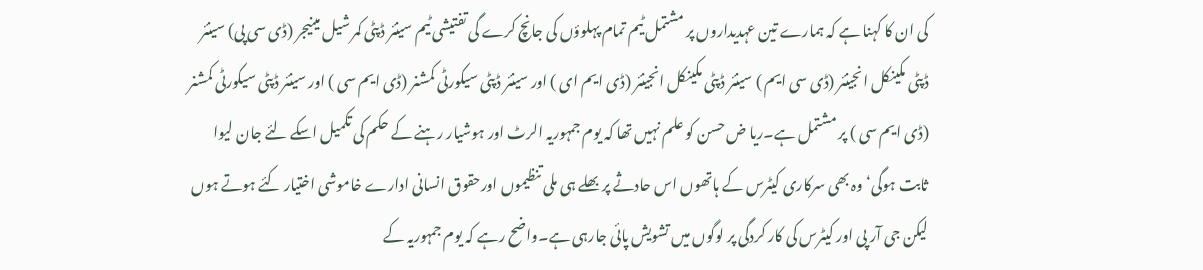کی ان کا کہنا ہے کہ ہمارے تین عہدیداروں پر مشتمل ٹیم تمام پہلوؤں کی جانچ کرے گی تفتیشی ٹیم سینئر ڈپٹی کمر شیل مینیجر (ڈی سی پی) سینئر ڈپٹی مکینکل انجینئر (ڈی سی ایم ) سینئر ڈپٹی مکینکل انجینئر (ڈی ایم ای ) اور سینئر ڈپٹی سیکورٹی کمشنر (ڈی ایم سی ) اور سینئر ڈپٹی سیکورٹی کمشنر (ڈی ایم سی ) پر مشتمل ہے۔ریا ض حسن کو علم نہیں تھا کہ یوم جمہوریہ الرٹ اور ہوشیار رہنے کے حکم کی تکمیل اسکے لئے جان لیوا ثابت ہوگی‘وہ بھی سرکاری کیٹرس کے ہاتھوں اس حادثے پر بھلے ہی ملی تنظیموں اورحقوق انسانی ادارے خاموشی اختیار کئے ہوتے ہوں لیکن جی آر پی اور کیٹرس کی کار کردگی پر لوگوں میں تشویش پائی جارہی ہے۔واضح رہے کہ یوم جمہوریہ کے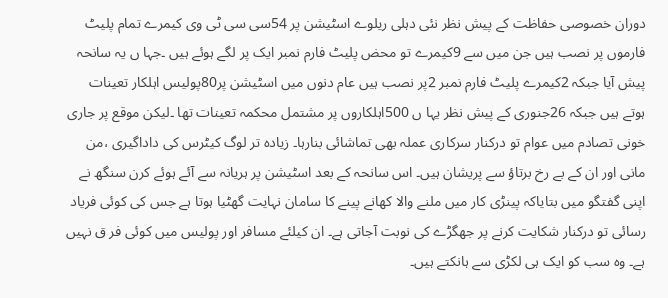دوران خصوصی حفاظت کے پیش نظر نئی دہلی ریلوے اسٹیشن پر 54سی سی ٹی وی کیمرے تمام پلیٹ فارموں پر نصب ہیں جن میں سے 9کیمرے تو محض پلیٹ فارم نمبر ایک پر لگے ہوئے ہیں ۔جہا ں یہ سانحہ پیش آیا جبکہ 2کیمرے پلیٹ فارم نمبر 2پر نصب ہیں عام دنوں میں اسٹیشن پر80پولیس اہلکار تعینات ہوتے ہیں جبکہ 26جنوری کے پیش نظر یہا ں 500اہلکاروں پر مشتمل محکمہ تعینات تھا ۔لیکن موقع پر جاری خونی تصادم میں عوام تو درکنار سرکاری عملہ بھی تماشائی بنارہا۔ زیادہ تر لوگ کیٹرس کی داداگیری ،من مانی اور ان کے بے رخ برتاؤ سے پریشان ہیں۔ اس سانحہ کے بعد اسٹیشن پر ہریانہ سے آئے ہوئے کرن سنگھ نے اپنی گفتگو میں بتایاکہ پینڑی کار میں ملنے والا کھانے پینے کا سامان نہایت گھٹیا ہوتا ہے جس کی کوئی فریاد رسائی تو درکنار شکایت کرنے پر جھگڑے کی نوبت آجاتی ہے۔ ان کیلئے مسافر اور پولیس میں کوئی فر ق نہیں ہے۔ وہ سب کو ایک ہی لکڑی سے ہانکتے ہیں۔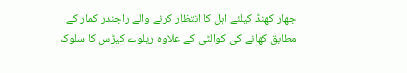جھار کھنڈ کیلئے اہل کا انتظار کرنے والے راجندر کمار کے مطابق کھانے کی کوالٹی کے علاوہ ریلوے کیڑس کا سلوک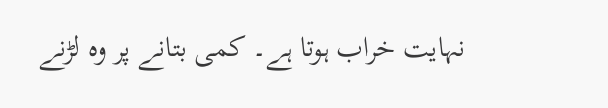نہایت خراب ہوتا ہے۔ کمی بتانے پر وہ لڑنے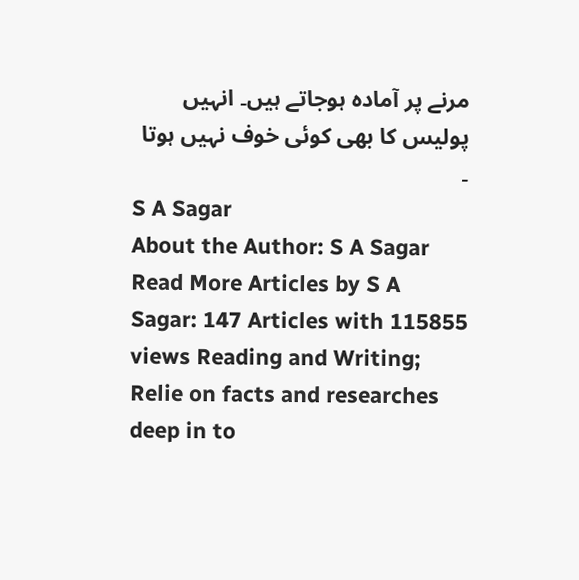مرنے پر آمادہ ہوجاتے ہیں۔ انہیں پولیس کا بھی کوئی خوف نہیں ہوتا ۔
S A Sagar
About the Author: S A Sagar Read More Articles by S A Sagar: 147 Articles with 115855 views Reading and Writing;
Relie on facts and researches deep in to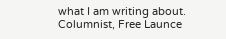what I am writing about.
Columnist, Free Launce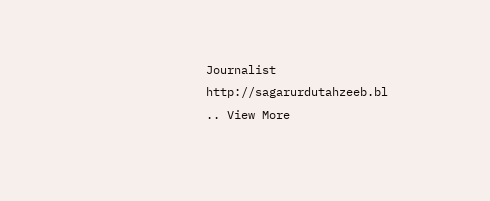Journalist
http://sagarurdutahzeeb.bl
.. View More